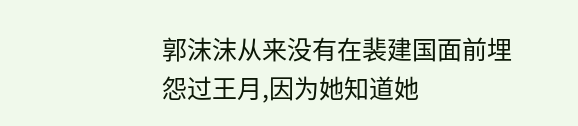郭沫沫从来没有在裴建国面前埋怨过王月,因为她知道她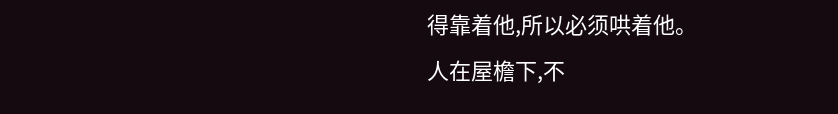得靠着他,所以必须哄着他。
人在屋檐下,不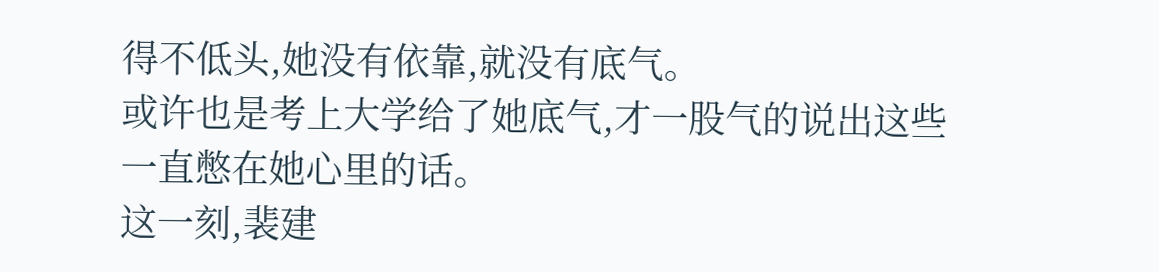得不低头,她没有依靠,就没有底气。
或许也是考上大学给了她底气,才一股气的说出这些一直憋在她心里的话。
这一刻,裴建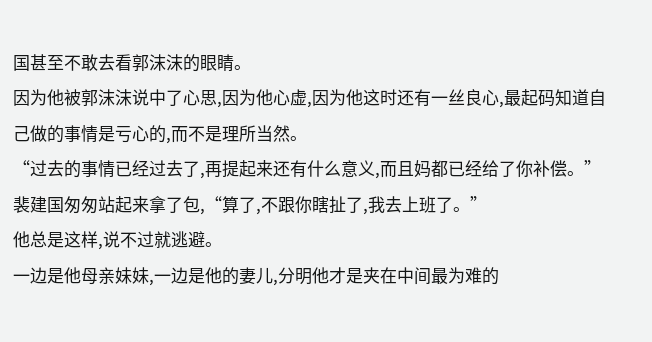国甚至不敢去看郭沫沫的眼睛。
因为他被郭沫沫说中了心思,因为他心虚,因为他这时还有一丝良心,最起码知道自己做的事情是亏心的,而不是理所当然。
“过去的事情已经过去了,再提起来还有什么意义,而且妈都已经给了你补偿。”裴建国匆匆站起来拿了包,“算了,不跟你瞎扯了,我去上班了。”
他总是这样,说不过就逃避。
一边是他母亲妹妹,一边是他的妻儿,分明他才是夹在中间最为难的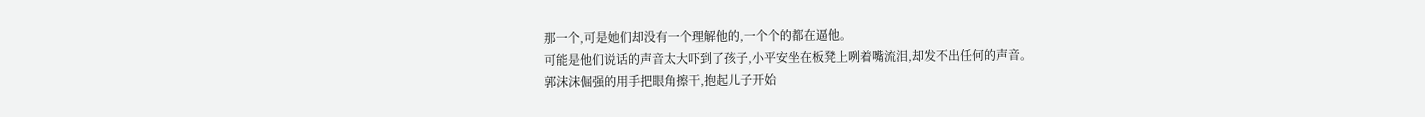那一个,可是她们却没有一个理解他的,一个个的都在逼他。
可能是他们说话的声音太大吓到了孩子,小平安坐在板凳上咧着嘴流泪,却发不出任何的声音。
郭沫沫倔强的用手把眼角擦干,抱起儿子开始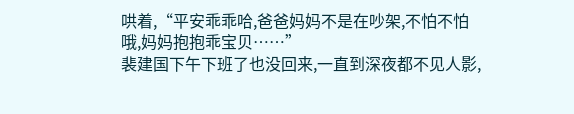哄着,“平安乖乖哈,爸爸妈妈不是在吵架,不怕不怕哦,妈妈抱抱乖宝贝……”
裴建国下午下班了也没回来,一直到深夜都不见人影,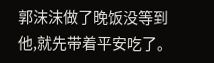郭沫沫做了晚饭没等到他,就先带着平安吃了。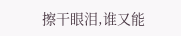擦干眼泪,谁又能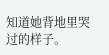知道她背地里哭过的样子。